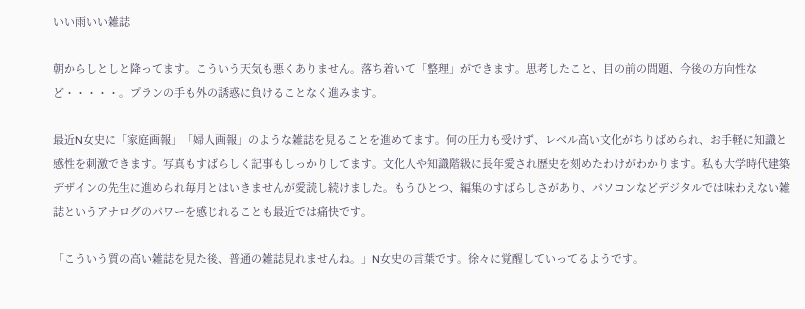いい雨いい雑誌

朝からしとしと降ってます。こういう天気も悪くありません。落ち着いて「整理」ができます。思考したこと、目の前の問題、今後の方向性など・・・・・。プランの手も外の誘惑に負けることなく進みます。

最近N女史に「家庭画報」「婦人画報」のような雑誌を見ることを進めてます。何の圧力も受けず、レベル高い文化がちりばめられ、お手軽に知識と感性を刺激できます。写真もすばらしく記事もしっかりしてます。文化人や知識階級に長年愛され歴史を刻めたわけがわかります。私も大学時代建築デザインの先生に進められ毎月とはいきませんが愛読し続けました。もうひとつ、編集のすばらしさがあり、パソコンなどデジタルでは味わえない雑誌というアナログのパワーを感じれることも最近では痛快です。

「こういう質の高い雑誌を見た後、普通の雑誌見れませんね。」N女史の言葉です。徐々に覚醒していってるようです。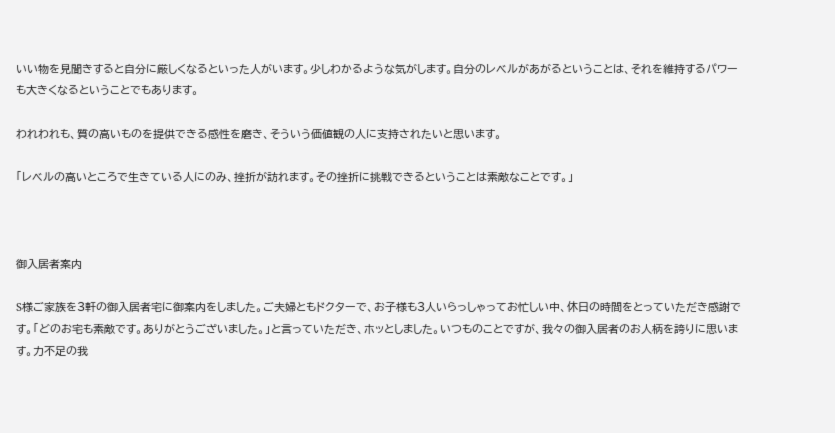いい物を見聞きすると自分に厳しくなるといった人がいます。少しわかるような気がします。自分のレベルがあがるということは、それを維持するパワーも大きくなるということでもあります。

われわれも、質の高いものを提供できる感性を磨き、そういう価値観の人に支持されたいと思います。

「レベルの高いところで生きている人にのみ、挫折が訪れます。その挫折に挑戦できるということは素敵なことです。」



御入居者案内

S様ご家族を3軒の御入居者宅に御案内をしました。ご夫婦ともドクターで、お子様も3人いらっしゃってお忙しい中、休日の時間をとっていただき感謝です。「どのお宅も素敵です。ありがとうございました。」と言っていただき、ホッとしました。いつものことですが、我々の御入居者のお人柄を誇りに思います。力不足の我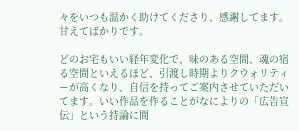々をいつも温かく助けてくださり、感謝してます。甘えてばかりです。

どのお宅もいい経年変化で、味のある空間、魂の宿る空間といえるほど、引渡し時期よりクウォリティーが高くなり、自信を持ってご案内させていただいてます。いい作品を作ることがなによりの「広告宣伝」という持論に間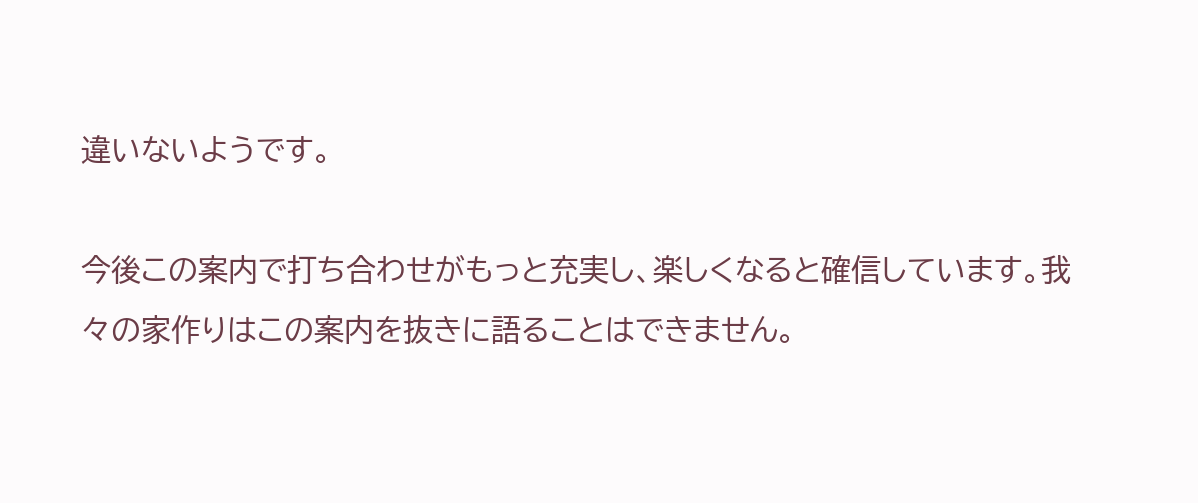違いないようです。

今後この案内で打ち合わせがもっと充実し、楽しくなると確信しています。我々の家作りはこの案内を抜きに語ることはできません。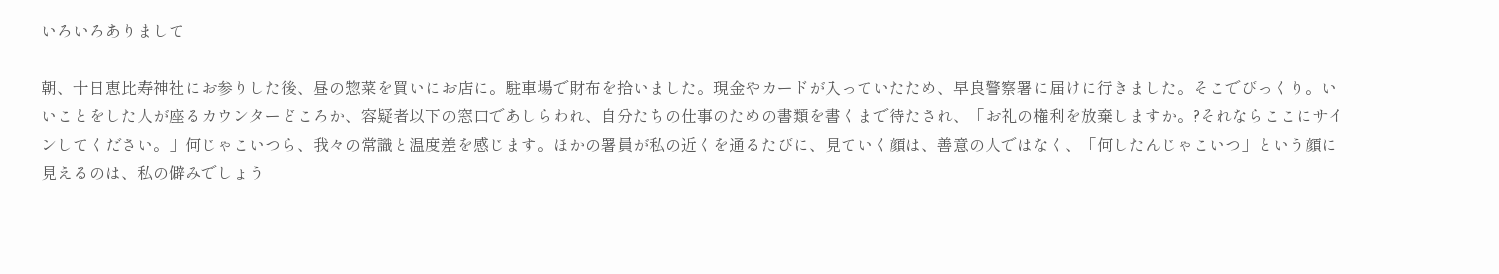いろいろありまして

朝、十日恵比寿神社にお参りした後、昼の惣菜を買いにお店に。駐車場で財布を拾いました。現金やカードが入っていたため、早良警察署に届けに行きました。そこでびっくり。いいことをした人が座るカウンターどころか、容疑者以下の窓口であしらわれ、自分たちの仕事のための書類を書くまで待たされ、「お礼の権利を放棄しますか。?それならここにサインしてください。」何じゃこいつら、我々の常識と温度差を感じます。ほかの署員が私の近くを通るたびに、見ていく顔は、善意の人ではなく、「何したんじゃこいつ」という顔に見えるのは、私の僻みでしょう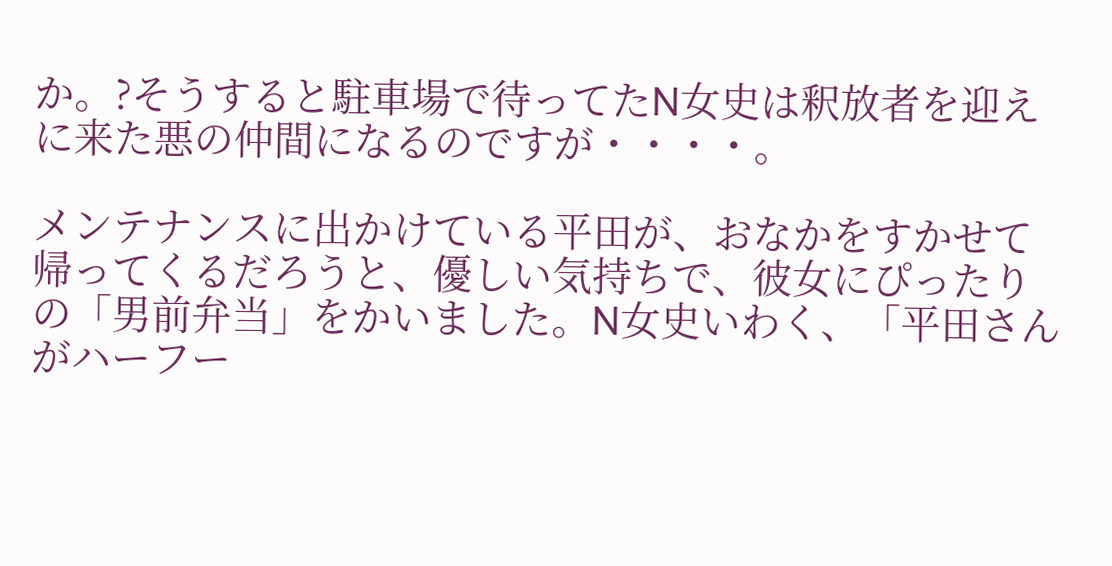か。?そうすると駐車場で待ってたN女史は釈放者を迎えに来た悪の仲間になるのですが・・・・。

メンテナンスに出かけている平田が、おなかをすかせて帰ってくるだろうと、優しい気持ちで、彼女にぴったりの「男前弁当」をかいました。N女史いわく、「平田さんがハーフー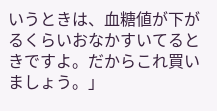いうときは、血糖値が下がるくらいおなかすいてるときですよ。だからこれ買いましょう。」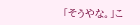「そうやな。」こ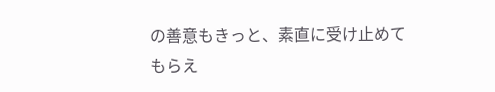の善意もきっと、素直に受け止めてもらえ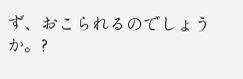ず、おこられるのでしょうか。?